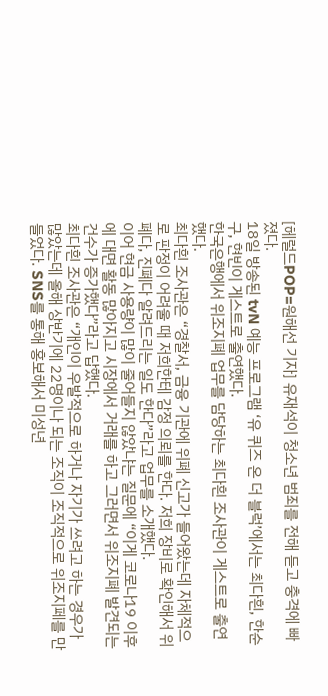[헤럴드POP=원해선 기자] 유재석이 청소년 범죄를 전해 듣고 충격에 빠졌다.
18일 방송된 tvN 예능 프로그램 ‘유 퀴즈 온 더 블럭’에서는 최다흰, 한순구, 현빈이 게스트로 출연했다.
한국은행에서 위조지폐 업무를 담당하는 최다흰 조사관이 게스트로 출연했다.
최다흰 조사관은 “경찰서, 금융 기관에 위폐 신고가 들어왔는데 자체적으로 판정이 어려울 때 저희한테 감정 의뢰를 한다. 저희 장비로 확인해서 위폐다, 진폐다 알려드리는 일도 한다”라고 업무를 소개했다.
이어 현금 사용량이 많이 줄어들지 않았냐는 질문에 “이게 코로나19 이후에 대면 활동 많아지고 시장에서 거래를 하고 그러면서 위조지폐 발견되는 건수가 증가했다”라고 답했다.
최다흰 조사관은 “개인이 우발적으로 하거나 자기가 쓰려고 하는 경우가 많았는데 올해 상반기에 22명이나 되는 조직이 조직적으로 위조지페를 만들었다. SNS를 통해 홍보해서 미성년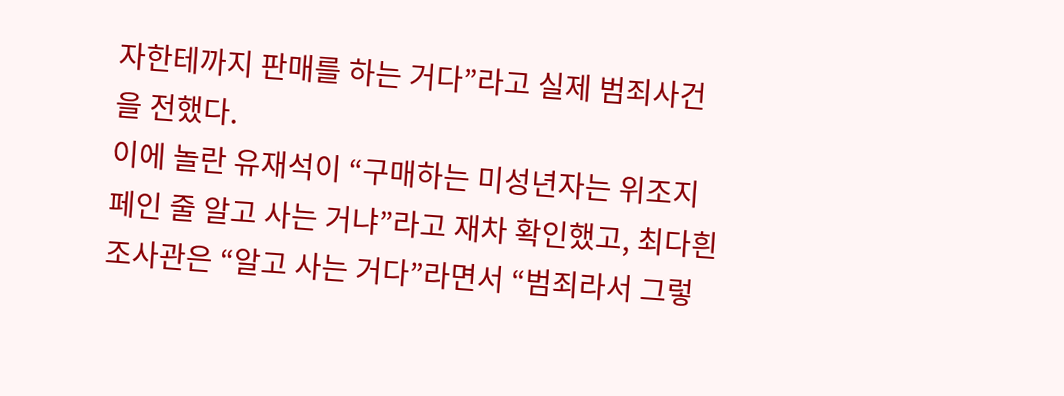자한테까지 판매를 하는 거다”라고 실제 범죄사건을 전했다.
이에 놀란 유재석이 “구매하는 미성년자는 위조지페인 줄 알고 사는 거냐”라고 재차 확인했고, 최다흰 조사관은 “알고 사는 거다”라면서 “범죄라서 그렇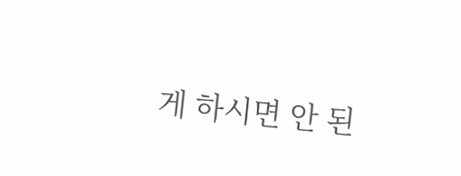게 하시면 안 된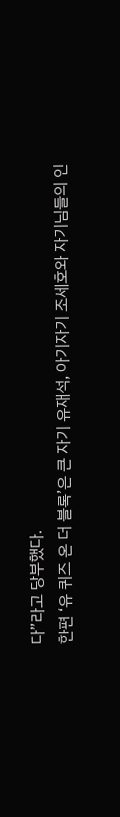다”라고 당부했다.
한편 ‘유 퀴즈 온 더 블록’은 큰 자기 유재석, 아기자기 조세호와 자기님들의 인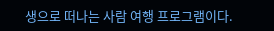생으로 떠나는 사람 여행 프로그램이다.